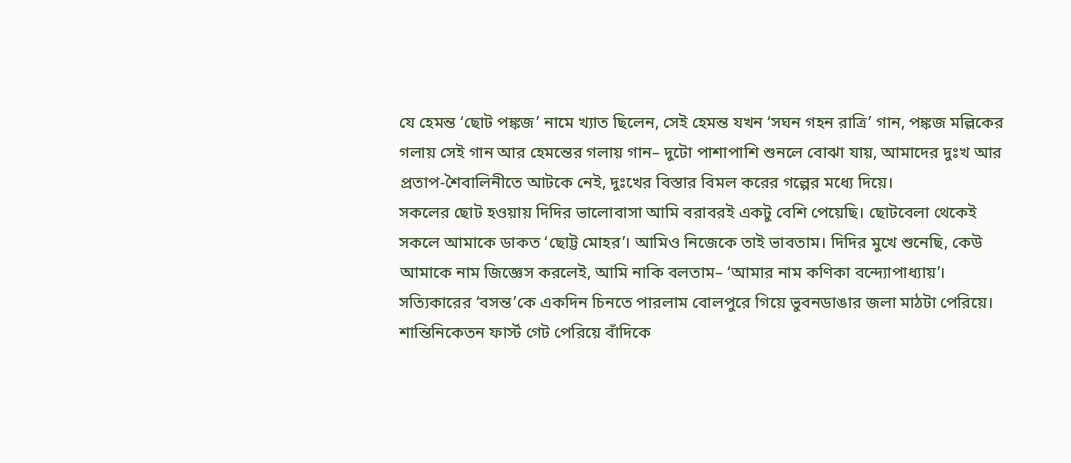যে হেমন্ত ‘ছোট পঙ্কজ’ নামে খ্যাত ছিলেন, সেই হেমন্ত যখন ‘সঘন গহন রাত্রি’ গান, পঙ্কজ মল্লিকের গলায় সেই গান আর হেমন্তের গলায় গান– দুটো পাশাপাশি শুনলে বোঝা যায়, আমাদের দুঃখ আর প্রতাপ-শৈবালিনীতে আটকে নেই, দুঃখের বিস্তার বিমল করের গল্পের মধ্যে দিয়ে।
সকলের ছোট হওয়ায় দিদির ভালোবাসা আমি বরাবরই একটু বেশি পেয়েছি। ছোটবেলা থেকেই সকলে আমাকে ডাকত ‘ছোট্ট মোহর’। আমিও নিজেকে তাই ভাবতাম। দিদির মুখে শুনেছি, কেউ আমাকে নাম জিজ্ঞেস করলেই, আমি নাকি বলতাম– ‘আমার নাম কণিকা বন্দ্যোপাধ্যায়’।
সত্যিকারের ‘বসন্ত’কে একদিন চিনতে পারলাম বোলপুরে গিয়ে ভুবনডাঙার জলা মাঠটা পেরিয়ে। শান্তিনিকেতন ফার্স্ট গেট পেরিয়ে বাঁদিকে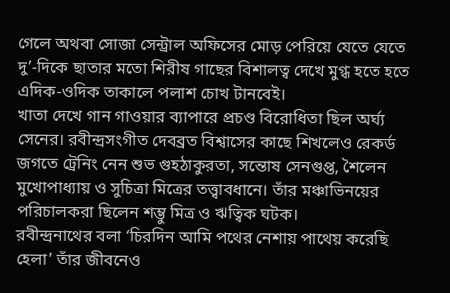গেলে অথবা সোজা সেন্ট্রাল অফিসের মোড় পেরিয়ে যেতে যেতে দু’-দিকে ছাতার মতো শিরীষ গাছের বিশালত্ব দেখে মুগ্ধ হতে হতে এদিক-ওদিক তাকালে পলাশ চোখ টানবেই।
খাতা দেখে গান গাওয়ার ব্যাপারে প্রচণ্ড বিরোধিতা ছিল অর্ঘ্য সেনের। রবীন্দ্রসংগীত দেবব্রত বিশ্বাসের কাছে শিখলেও রেকর্ড জগতে ট্রেনিং নেন শুভ গুহঠাকুরতা, সন্তোষ সেনগুপ্ত, শৈলেন মুখোপাধ্যায় ও সুচিত্রা মিত্রের তত্ত্বাবধানে। তাঁর মঞ্চাভিনয়ের পরিচালকরা ছিলেন শম্ভু মিত্র ও ঋত্বিক ঘটক।
রবীন্দ্রনাথের বলা ‘চিরদিন আমি পথের নেশায় পাথেয় করেছি হেলা’ তাঁর জীবনেও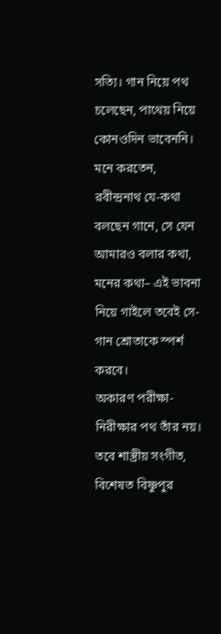সত্যি। গান নিয়ে পথ চলেছেন, পাথেয় নিয়ে কোনওদিন ভাবেননি। মনে করতেন, রবীন্দ্রনাথ যে-কথা বলছেন গানে, সে যেন আমারও বলার কথা, মনের কথা– এই ভাবনা নিয়ে গাইলে তবেই সে-গান শ্রোতাকে স্পর্শ করবে।
অকারণ পরীক্ষা-নিরীক্ষার পথ তাঁর নয়। তবে শাস্ত্রীয় সংগীত, বিশেষত বিষ্ণুপুর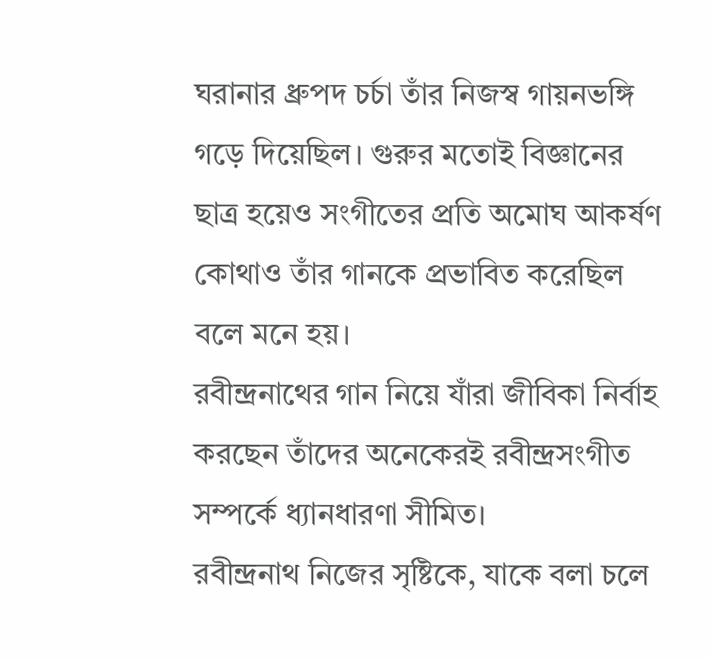ঘরানার ধ্রুপদ চর্চা তাঁর নিজস্ব গায়নভঙ্গি গড়ে দিয়েছিল। গুরুর মতোই বিজ্ঞানের ছাত্র হয়েও সংগীতের প্রতি অমোঘ আকর্ষণ কোথাও তাঁর গানকে প্রভাবিত করেছিল বলে মনে হয়।
রবীন্দ্রনাথের গান নিয়ে যাঁরা জীবিকা নির্বাহ করছেন তাঁদের অনেকেরই রবীন্দ্রসংগীত সম্পর্কে ধ্যানধারণা সীমিত।
রবীন্দ্রনাথ নিজের সৃষ্টিকে, যাকে বলা চলে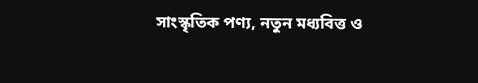সাংস্কৃতিক পণ্য, নতুন মধ্যবিত্ত ও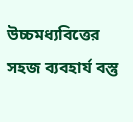উচ্চমধ্যবিত্তের সহজ ব্যবহার্য বস্তু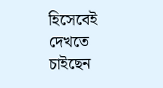হিসেবেই দেখতে চাইছেন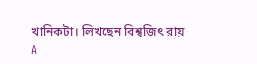খানিকটা। লিখছেন বিশ্বজিৎ রায়
A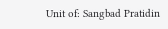Unit of: Sangbad Pratidin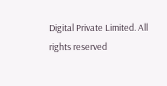Digital Private Limited. All rights reserved